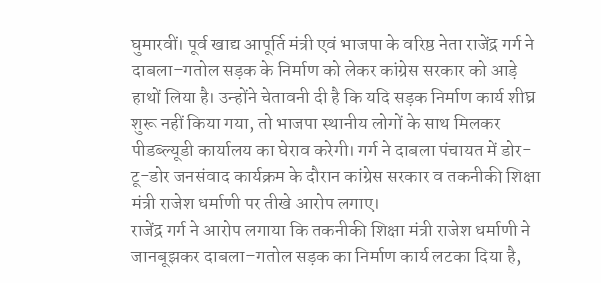घुमारवीं। पूर्व खाद्य आपूर्ति मंत्री एवं भाजपा के वरिष्ठ नेता राजेंद्र गर्ग ने दाबला–गतोल सड़क के निर्माण को लेकर कांग्रेस सरकार को आड़े हाथों लिया है। उन्होंने चेतावनी दी है कि यदि सड़क निर्माण कार्य शीघ्र शुरू नहीं किया गया, तो भाजपा स्थानीय लोगों के साथ मिलकर पीडब्ल्यूडी कार्यालय का घेराव करेगी। गर्ग ने दाबला पंचायत में डोर-टू-डोर जनसंवाद कार्यक्रम के दौरान कांग्रेस सरकार व तकनीकी शिक्षा मंत्री राजेश धर्माणी पर तीखे आरोप लगाए।
राजेंद्र गर्ग ने आरोप लगाया कि तकनीकी शिक्षा मंत्री राजेश धर्माणी ने जानबूझकर दाबला–गतोल सड़क का निर्माण कार्य लटका दिया है,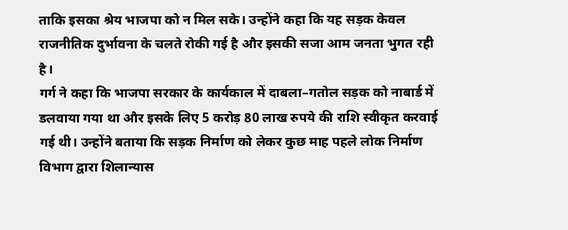ताकि इसका श्रेय भाजपा को न मिल सके। उन्होंने कहा कि यह सड़क केवल राजनीतिक दुर्भावना के चलते रोकी गई है और इसकी सजा आम जनता भुगत रही है।
गर्ग ने कहा कि भाजपा सरकार के कार्यकाल में दाबला–गतोल सड़क को नाबार्ड में डलवाया गया था और इसके लिए 5 करोड़ 80 लाख रुपये की राशि स्वीकृत करवाई गई थी। उन्होंने बताया कि सड़क निर्माण को लेकर कुछ माह पहले लोक निर्माण विभाग द्वारा शिलान्यास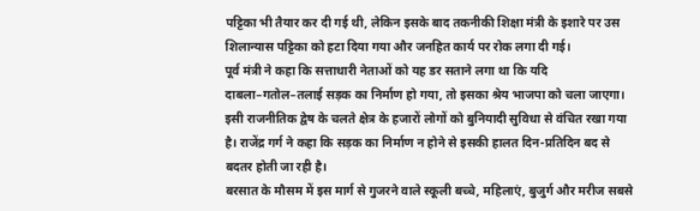पट्टिका भी तैयार कर दी गई थी, लेकिन इसके बाद तकनीकी शिक्षा मंत्री के इशारे पर उस शिलान्यास पट्टिका को हटा दिया गया और जनहित कार्य पर रोक लगा दी गई।
पूर्व मंत्री ने कहा कि सत्ताधारी नेताओं को यह डर सताने लगा था कि यदि दाबला–गतोल–तलाई सड़क का निर्माण हो गया, तो इसका श्रेय भाजपा को चला जाएगा। इसी राजनीतिक द्वेष के चलते क्षेत्र के हजारों लोगों को बुनियादी सुविधा से वंचित रखा गया है। राजेंद्र गर्ग ने कहा कि सड़क का निर्माण न होने से इसकी हालत दिन-प्रतिदिन बद से बदतर होती जा रही है।
बरसात के मौसम में इस मार्ग से गुजरने वाले स्कूली बच्चे, महिलाएं, बुजुर्ग और मरीज सबसे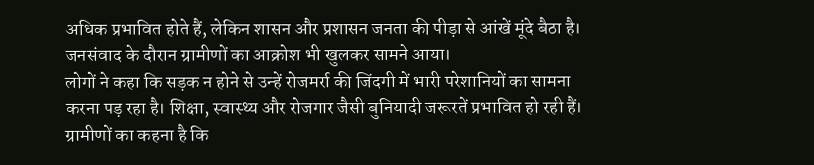अधिक प्रभावित होते हैं, लेकिन शासन और प्रशासन जनता की पीड़ा से आंखें मूंदे बैठा है। जनसंवाद के दौरान ग्रामीणों का आक्रोश भी खुलकर सामने आया।
लोगों ने कहा कि सड़क न होने से उन्हें रोजमर्रा की जिंदगी में भारी परेशानियों का सामना करना पड़ रहा है। शिक्षा, स्वास्थ्य और रोजगार जैसी बुनियादी जरूरतें प्रभावित हो रही हैं। ग्रामीणों का कहना है कि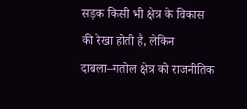सड़क किसी भी क्षेत्र के विकास की रेखा होती है, लेकिन दाबला–गतोल क्षेत्र को राजनीतिक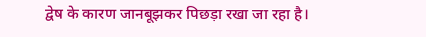द्वेष के कारण जानबूझकर पिछड़ा रखा जा रहा है।